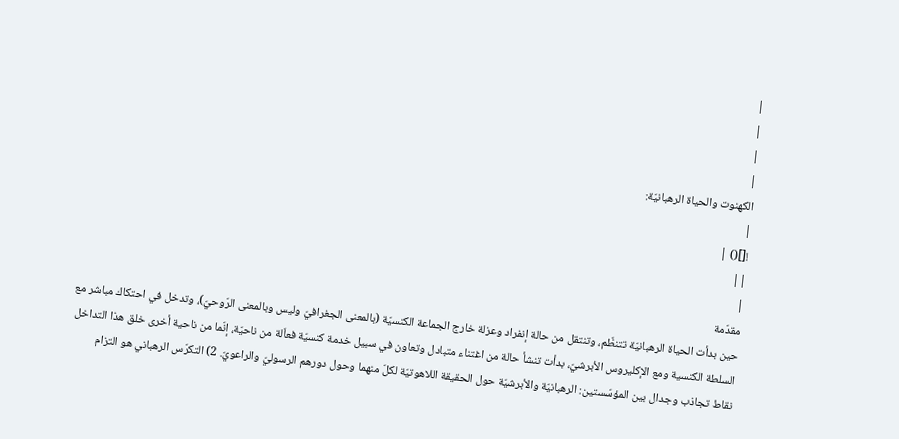|
|
|
|
الكهنوت والحياة الرهبانيّة:
|
![]() |
||
|
مقدّمة
حين بدأت الحياة الرهبانيّة تتنظّم، وتنتقل من حالة إنفراد وعزلة خارج الجماعة الكنسيّة (بالمعنى الجغرافيّ وليس وبالمعنى الرّوحيّ)، وتدخل في احتكاك مباشر مع السلطة الكنسية ومع الإكليروس الأبرشيّ، بدأت تنشأ حالة من اغتناء متبادل وتعاون في سبيل خدمة كنسيّة فعاّلة من ناحيّة، إنّما من ناحية أخرى خلق هذا التداخل نقاط تجاذب وجدال بين المؤسّستين: الرهبانيّة والأبرشيّة حول الحقيقة اللاهوتيّة لكلّ منهما وحول دورهم الرسوليّ والراعويّ. 2) التكرّس الرهباني هو التزام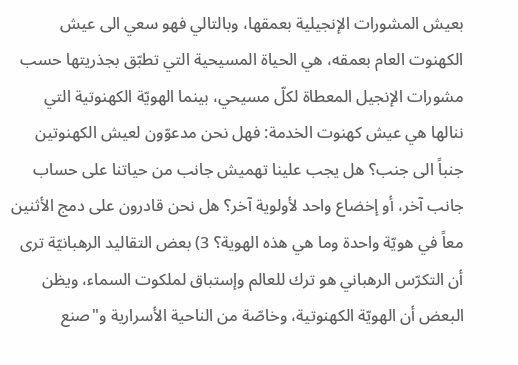بعيش المشورات الإنجيلية بعمقها، وبالتالي فهو سعي الى عيش الكهنوت العام بعمقه، هي الحياة المسيحية التي تطبّق بجذريتها حسب مشورات الإنجيل المعطاة لكلّ مسيحي، بينما الهويّة الكهنوتية التي ننالها هي عيش كهنوت الخدمة: فهل نحن مدعوّون لعيش الكهنوتين جنباً الى جنب؟ هل يجب علينا تهميش جانب من حياتنا على حساب جانب آخر، أو إخضاع واحد لأولوية آخر؟ هل نحن قادرون على دمج الأثنين معاً في هويّة واحدة وما هي هذه الهوية؟ 3) بعض التقاليد الرهبانيّة ترى أن التكرّس الرهباني هو ترك للعالم وإستباق لملكوت السماء، ويظن البعض أن الهويّة الكهنوتية، وخاصّة من الناحية الأسرارية و"صنع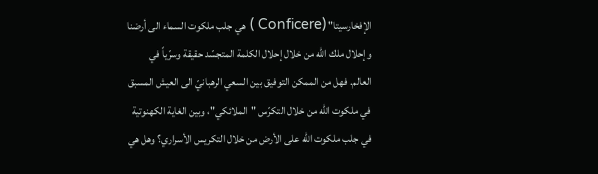الإفخارسيتا" (Conficere ) هي جلب ملكوت السماء الى أرضنا وإحلال ملك الله من خلال إحلال الكلمة المتجسّد حقيقة وسرّياً في العالم. فهل من الممكن التوفيق بين السعي الرهبانيّ الى العيش المسبق في ملكوت الله من خلال التكرّس "الملائكي"، وبين الغاية الكهنوتية في جلب ملكوت الله على الأرض من خلال التكريس الأسراري؟ وهل هي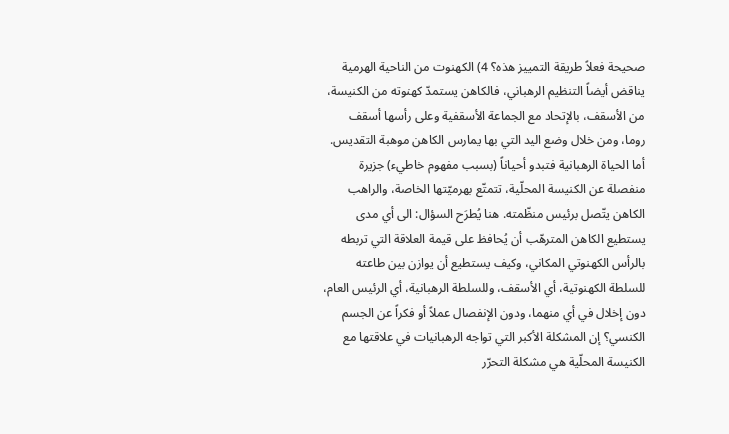صحيحة فعلاً طريقة التمييز هذه؟ 4) الكهنوت من الناحية الهرمية يناقض أيضاً التنظيم الرهباني، فالكاهن يستمدّ كهنوته من الكنيسة، من الأسقف، بالإتحاد مع الجماعة الأسقفية وعلى رأسها أسقف روما، ومن خلال وضع اليد التي بها يمارس الكاهن موهبة التقديس. أما الحياة الرهبانية فتبدو أحياناً (بسبب مفهوم خاطيء) جزيرة منفصلة عن الكنيسة المحلّية، تتمتّع بهرميّتها الخاصة، والراهب الكاهن يتّصل برئيس منظّمته. هنا يُطرَح السؤال: الى أي مدى يستطيع الكاهن المترهّب أن يُحافظ على قيمة العلاقة التي تربطه بالرأس الكهنوتي المكاني، وكيف يستطيع أن يوازن بين طاعته للسلطة الكهنوتية، أي الأسقف، وللسلطة الرهبانية، أي الرئيس العام، دون إخلال في أي منهما، ودون الإنفصال عملاً أو فكراً عن الجسم الكنسي؟ إن المشكلة الأكبر التي تواجه الرهبانيات في علاقتها مع الكنيسة المحلّية هي مشكلة التحرّر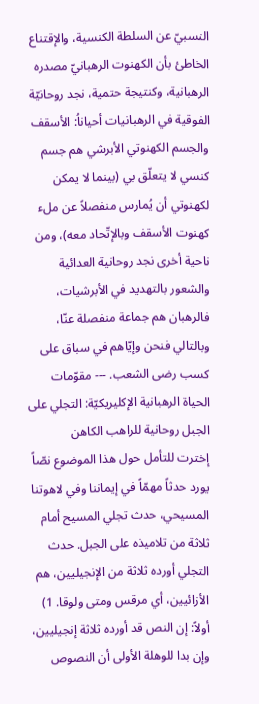النسبيّ عن السلطة الكنسية، والإقتناع الخاطئ بأن الكهنوت الرهبانيّ مصدره الرهبانية، وكنتيجة حتمية، نجد روحانيّة الفوقية في الرهبانيات أحياناُ: الأسقف والجسم الكهنوتي الأبرشي هم جسم كنسي لا يتعلّق بي (بينما لا يمكن لكهنوتي أن يُمارس منفصلاً عن ملء كهنوت الأسقف وبالإتّحاد معه)، ومن ناحية أخرى نجد روحانية العدائية والشعور بالتهديد في الأبرشيات، فالرهبان هم جماعة منفصلة عنّا، وبالتالي فنحن وإيّاهم في سباق على كسب رضى الشعب. --- مقوّمات الحياة الرهبانية الإكليريكيّة: التجلي على الجبل روحانية للراهب الكاهن
إخترت للتأمل حول هذا الموضوع نصّاً يورد حدثاً مهمّاً في إيماننا وفي لاهوتنا المسيحي، حدث تجلي المسيح أمام ثلاثة من تلاميذه على الجبل. حدث التجلي أورده ثلاثة من الإنجيليين، هم الأزائيين، أي مرقس ومتى ولوقا. 1) أولاً: إن النص قد أورده ثلاثة إنجيليين، وإن بدا للوهلة الأولى أن النصوص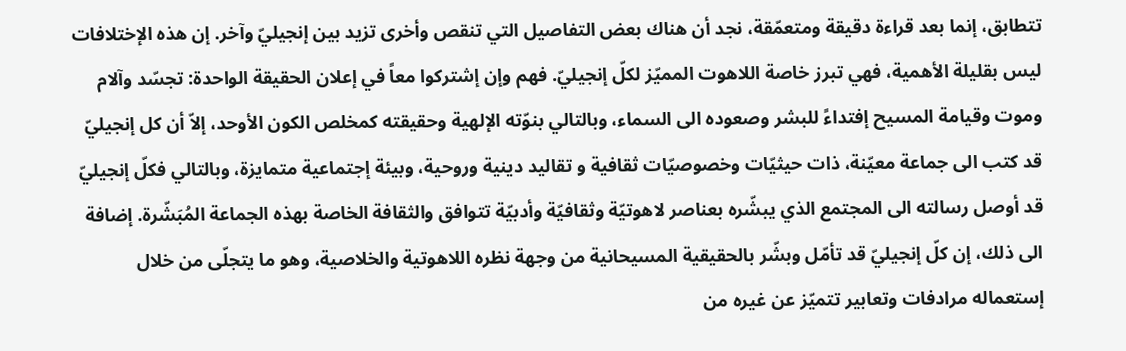تتطابق، إنما بعد قراءة دقيقة ومتعمّقة، نجد أن هناك بعض التفاصيل التي تنقص وأخرى تزيد بين إنجيليّ وآخر. إن هذه الإختلافات ليس بقليلة الأهمية، فهي تبرز خاصة اللاهوت المميّز لكلّ إنجيليّ. فهم وإن إشتركوا معاً في إعلان الحقيقة الواحدة: تجسّد وآلام وموت وقيامة المسيح إفتداءً للبشر وصعوده الى السماء، وبالتالي بنوّته الإلهية وحقيقته كمخلص الكون الأوحد، إلاّ أن كل إنجيليّ قد كتب الى جماعة معيّنة، ذات حيثيّات وخصوصيّات ثقافية و تقاليد دينية وروحية، وبيئة إجتماعية متمايزة، وبالتالي فكلّ إنجيليّ قد أوصل رسالته الى المجتمع الذي يبشّره بعناصر لاهوتيّة وثقافيّة وأدبيّة تتوافق والثقافة الخاصة بهذه الجماعة المُبَشّرة. إضافة الى ذلك، إن كلّ إنجيليّ قد تأمّل وبشّر بالحقيقية المسيحانية من وجهة نظره اللاهوتية والخلاصية، وهو ما يتجلّى من خلال إستعماله مرادفات وتعابير تتميّز عن غيره من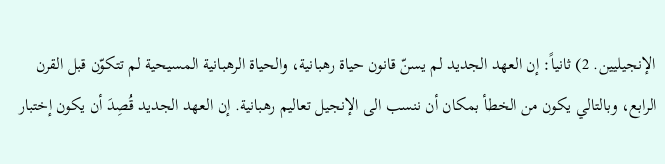الإنجيليين. 2) ثانياً: إن العهد الجديد لم يسنّ قانون حياة رهبانية، والحياة الرهبانية المسيحية لم تتكوّن قبل القرن الرابع، وبالتالي يكون من الخطأ بمكان أن ننسب الى الإنجيل تعاليم رهبانية. إن العهد الجديد قُصِدَ أن يكون إختبار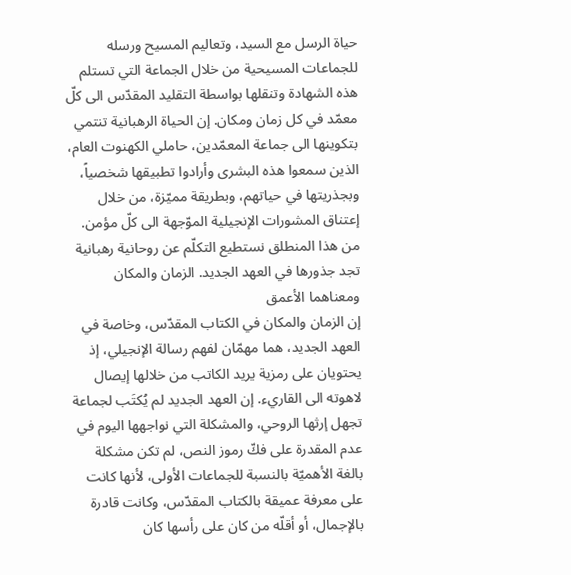حياة الرسل مع السيد، وتعاليم المسيح ورسله للجماعات المسيحية من خلال الجماعة التي تستلم هذه الشهادة وتنقلها بواسطة التقليد المقدّس الى كلّ معمّد في كل زمان ومكان. إن الحياة الرهبانية تنتمي بتكوينها الى جماعة المعمّدين، حاملي الكهنوت العام، الذين سمعوا هذه البشرى وأرادوا تطبيقها شخصياً، وبجذريتها في حياتهم، وبطريقة مميّزة، من خلال إعتناق المشورات الإنجيلية الموّجهة الى كلّ مؤمن. من هذا المنطلق نستطيع التكلّم عن روحانية رهبانية تجد جذورها في العهد الجديد. الزمان والمكان ومعناهما الأعمق
إن الزمان والمكان في الكتاب المقدّس، وخاصة في العهد الجديد، هما مهمّان لفهم رسالة الإنجيلي، إذ يحتويان على رمزية يريد الكاتب من خلالها إيصال لاهوته الى القاريء. إن العهد الجديد لم يُكتَب لجماعة تجهل إرثها الروحي، والمشكلة التي نواجهها اليوم في عدم المقدرة على فكّ رموز النص، لم تكن مشكلة بالغة الأهميّة بالنسبة للجماعات الأولى، لأنها كانت على معرفة عميقة بالكتاب المقدّس، وكانت قادرة بالإجمال، أو أقلّه من كان على رأسها كان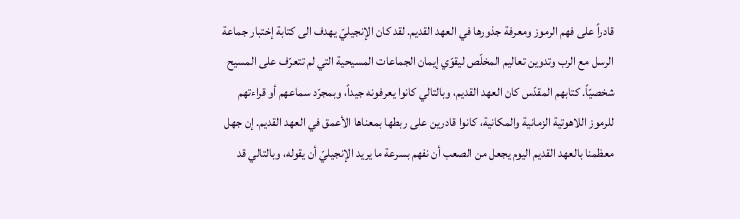قادراً على فهم الرموز ومعرفة جذورها في العهد القديم. لقد كان الإنجيليّ يهدف الى كتابة إختبار جماعة الرسل مع الرب وتدوين تعاليم المخلّص ليقوّي إيمان الجماعات المسيحية التي لم تتعرّف على المسيح شخصيّاً. كتابهم المقدّس كان العهد القديم، وبالتالي كانوا يعرفونه جيداً، وبمجرّد سماعهم أو قراءتهم للرموز اللاهوتية الزمانية والمكانية، كانوا قادرين على ربطها بمعناها الأعمق في العهد القديم. إن جهل معظمنا بالعهد القديم اليوم يجعل من الصعب أن نفهم بسرعة ما يريد الإنجيليّ أن يقوله، وبالتالي قد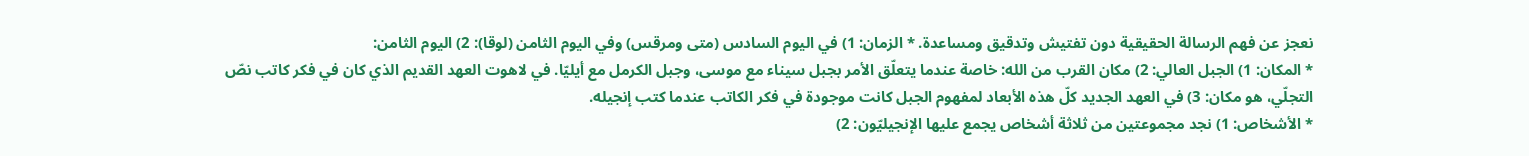نعجز عن فهم الرسالة الحقيقية دون تفتيش وتدقيق ومساعدة. * الزمان: 1) في اليوم السادس (متى ومرقس) وفي اليوم الثامن (لوقا): 2) اليوم الثامن:
* المكان: 1) الجبل العالي: 2) مكان القرب من الله: خاصة عندما يتعلّق الأمر بجبل سيناء مع موسى، وجبل الكرمل مع أيليّا. في لاهوت العهد القديم الذي كان في فكر كاتب نصّ التجلّي، هو مكان: 3) في العهد الجديد كلّ هذه الأبعاد لمفهوم الجبل كانت موجودة في فكر الكاتب عندما كتب إنجيله.
* الأشخاص: 1) نجد مجموعتين من ثلاثة أشخاص يجمع عليها الإنجيليّون: 2)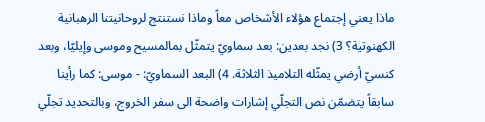ماذا يعني إجتماع هؤلاء الأشخاص معاً وماذا نستنتج لروحانيتنا الرهبانية الكهنوتية؟ 3) نجد بعدين: بعد سماويّ يتمثّل بمالمسيح وموسى وإيليّا، وبعد كنسيّ أرضي يمثّله التلاميذ الثلاثة. 4) البعد السماويّ: - موسى: كما رأينا سابقاً يتضمّن نص التجلّي إشارات واضحة الى سفر الخروج، وبالتحديد تجلّي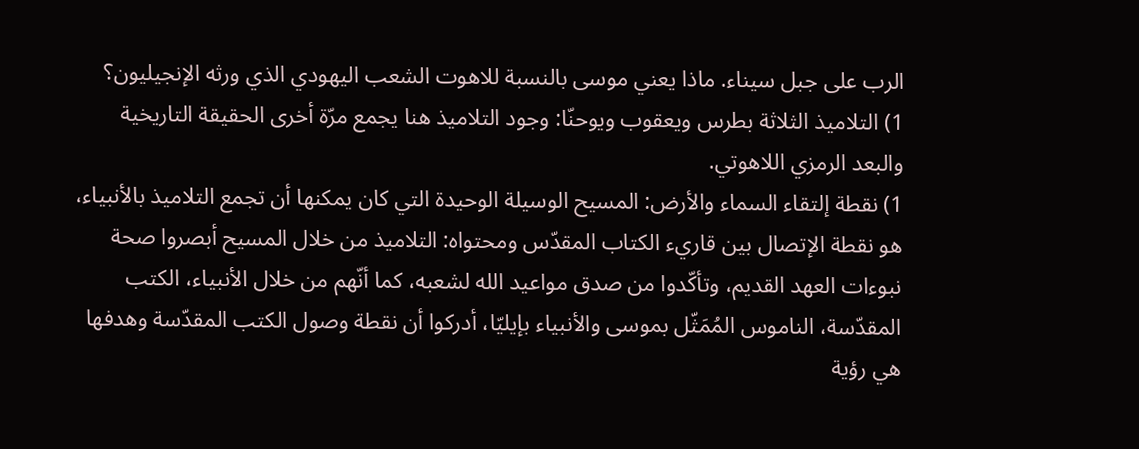الرب على جبل سيناء. ماذا يعني موسى بالنسبة للاهوت الشعب اليهودي الذي ورثه الإنجيليون؟
1) التلاميذ الثلاثة بطرس ويعقوب ويوحنّا: وجود التلاميذ هنا يجمع مرّة أخرى الحقيقة التاريخية والبعد الرمزي اللاهوتي.
1) نقطة إلتقاء السماء والأرض: المسيح الوسيلة الوحيدة التي كان يمكنها أن تجمع التلاميذ بالأنبياء، هو نقطة الإتصال بين قاريء الكتاب المقدّس ومحتواه: التلاميذ من خلال المسيح أبصروا صحة نبوءات العهد القديم، وتأكّدوا من صدق مواعيد الله لشعبه، كما أنّهم من خلال الأنبياء، الكتب المقدّسة، الناموس المُمَثّل بموسى والأنبياء بإيليّا، أدركوا أن نقطة وصول الكتب المقدّسة وهدفها هي رؤية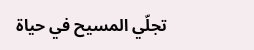تجلّي المسيح في حياة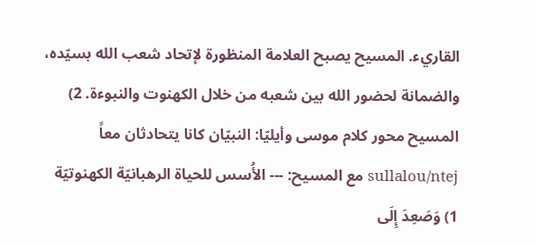القاريء. المسيح يصبح العلامة المنظورة لإتحاد شعب الله بسيّده، والضمانة لحضور الله بين شعبه من خلال الكهنوت والنبوءة. 2) المسيح محور كلام موسى وأيليّا: النبيّان كانا يتحادثان معاً sullalou/ntej مع المسيح: --- الأُسس للحياة الرهبانيّة الكهنوتيّة
1) وَصَعِدَ إِلَى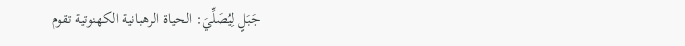جَبَلٍ لِيُصَلِّيَ: الحياة الرهبانية الكهنوتية تقوم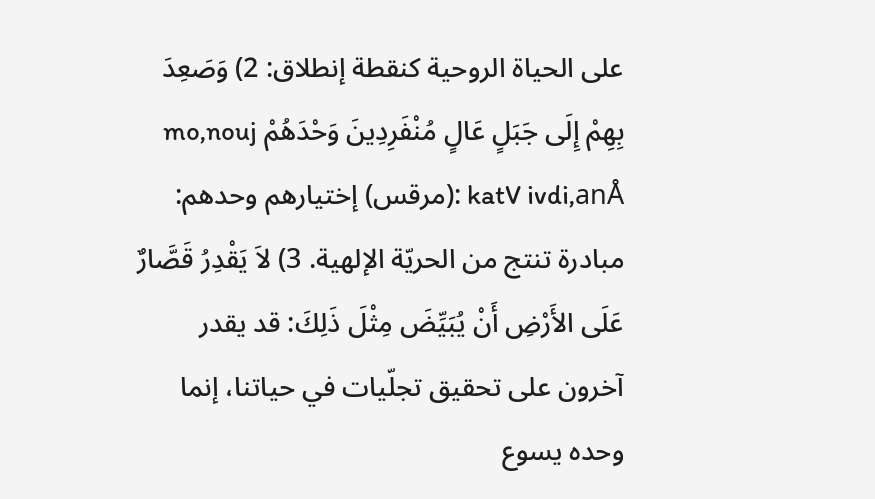على الحياة الروحية كنقطة إنطلاق: 2) وَصَعِدَ بِهِمْ إِلَى جَبَلٍ عَالٍ مُنْفَرِدِينَ وَحْدَهُمْ mo,nouj katV ivdi,anÅ :(مرقس) إختيارهم وحدهم: مبادرة تنتج من الحريّة الإلهية. 3) لاَ يَقْدِرُ قَصَّارٌ عَلَى الأَرْضِ أَنْ يُبَيِّضَ مِثْلَ ذَلِكَ: قد يقدر آخرون على تحقيق تجلّيات في حياتنا، إنما وحده يسوع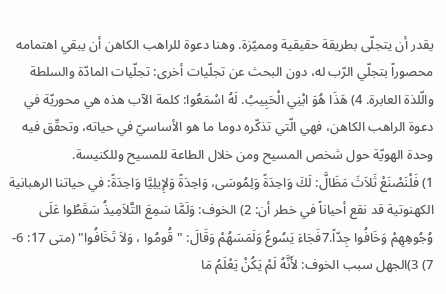يقدر أن يتجلّى بطريقة حقيقية ومميّزة. وهنا دعوة للراهب الكاهن أن يبقي اهتمامه محصوراً بتجلّي الرّب له، دون البحث عن تجلّيات أخرى: تجلّيات المادّة والسلطة والّلذة العابرة. 4) هَذَا هُوَ ابْنِي الْحَبِيبُ. لَهُ اسْمَعُوا: كلمة الآب هذه هي محوريّة في دعوة الراهب الكاهن، فهي الّتي تذكّره دوما ما هو الأساسيّ في حياته، وتحقّق فيه وحدة الهويّة حول شخص المسيح ومن خلال الطاعة للمسيح وللكنيسة.
1) فَلْنَصْنَعْ ثَلاَثَ مَظَالَّ: لَكَ وَاحِدَةً وَلِمُوسَى، وَاحِدَةً وَلإِيلِيَّا وَاحِدَةً: في حياتنا الرهبانية الكهنوتية قد نقع أحياناً في خطر أن: 2) الخوف: وَلَمَّا سَمِعَ التَّلاَمِيذُ سَقَطُوا عَلَى وُجُوهِهِمْ وَخَافُوا جِدّاً.7فَجَاءَ يَسُوعُ وَلَمَسَهُمْ وَقَالَ: "قُومُوا ، وَلاَ تَخَافُوا" (متى 17: 6- 7) 3)الجهل سبب الخوف: لأَنَّهُ لَمْ يَكُنْ يَعْلَمُ مَا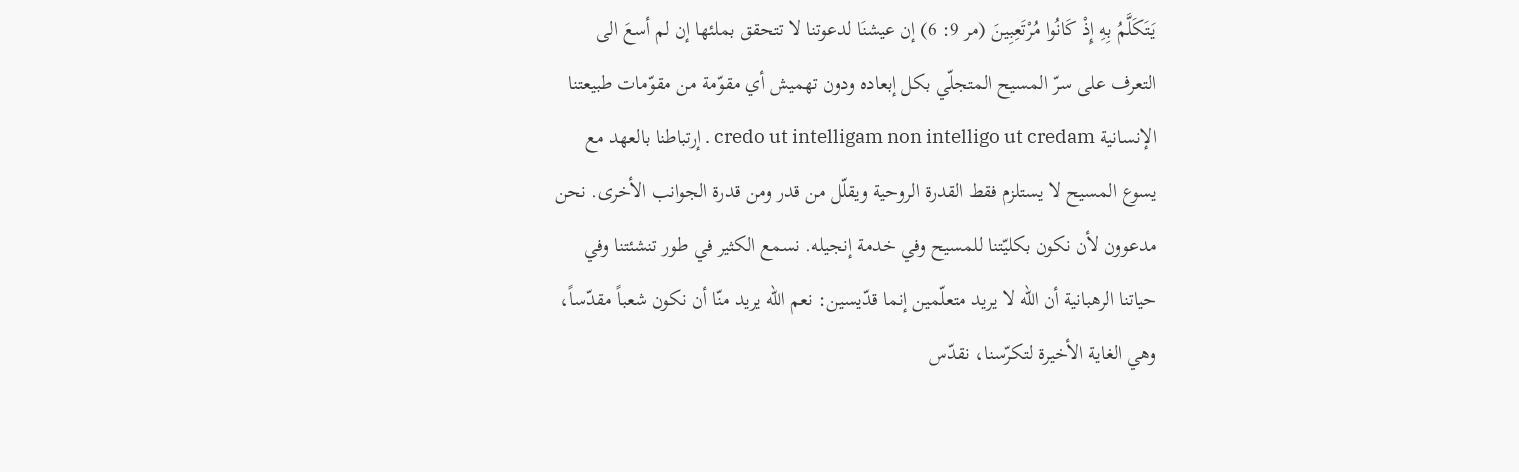يَتَكَلَّمُ بِهِ إِذْ كَانُوا مُرْتَعِبِينَ (مر 9: 6) إن عيشنَا لدعوتنا لا تتحقق بملئها إن لم أسعَ الى التعرف على سرّ المسيح المتجلّي بكل إبعاده ودون تهميش أي مقوّمة من مقوّمات طبيعتنا الإنسانية credo ut intelligam non intelligo ut credam . إرتباطنا بالعهد مع يسوع المسيح لا يستلزم فقط القدرة الروحية ويقلّل من قدر ومن قدرة الجوانب الأخرى. نحن مدعوون لأن نكون بكليّتنا للمسيح وفي خدمة إنجيله. نسمع الكثير في طور تنشئتنا وفي حياتنا الرهبانية أن الله لا يريد متعلّمين إنما قدّيسين: نعم الله يريد منّا أن نكون شعباً مقدّساً، وهي الغاية الأخيرة لتكرّسنا، نقدّس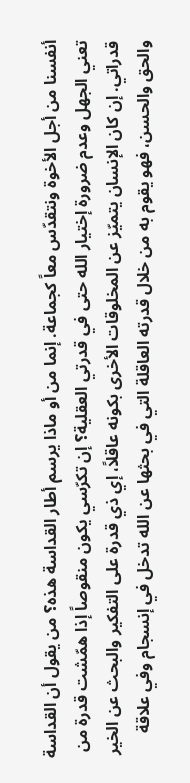أنفسنا من أجل الأخوة ونتقدّس معاً كجماعة. إنما من أو ماذا يرسم أطار القداسة هذه؟ من يقول أن القداسة تعني الجهل وعدم ضرورة إختيار الله حتى في قدرتي العقلية؟ إن تكرّسي يكون منقوصاً إذا همّشت قدرة من قدراتي. إن كان الإنسان يتميّز عن المخلوقات الأخرى بكونه عاقلاً، إي ذي قدرة على التفكير والبحث عن الخير والحق والحسن، فهو يقوم به من خلال قدرته العاقلة التي في بحثها عن الله تدخل في إنسجام وفي علاقة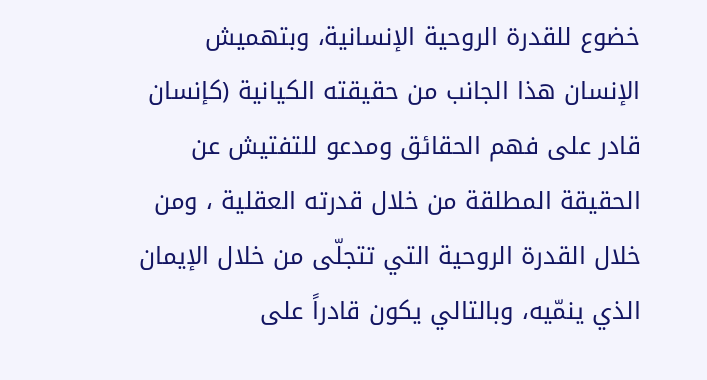خضوع للقدرة الروحية الإنسانية، وبتهميش الإنسان هذا الجانب من حقيقته الكيانية (كإنسان قادر على فهم الحقائق ومدعو للتفتيش عن الحقيقة المطلقة من خلال قدرته العقلية ، ومن خلال القدرة الروحية التي تتجلّى من خلال الإيمان الذي ينمّيه، وبالتالي يكون قادراً على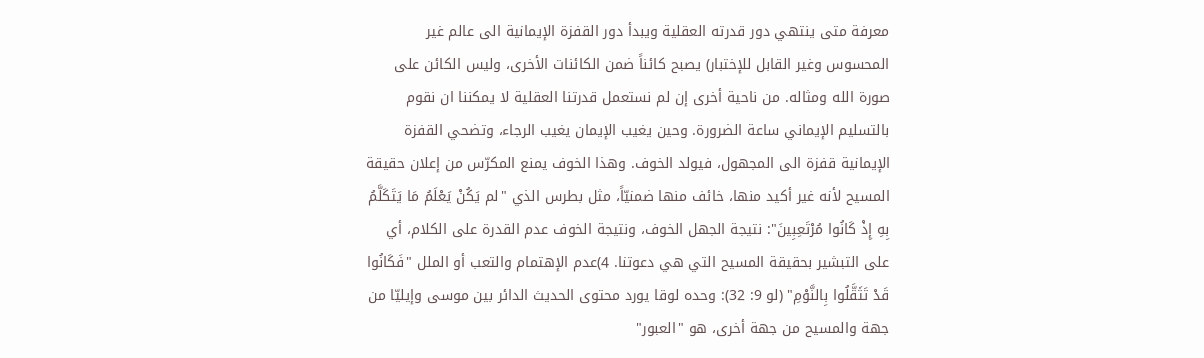معرفة متى ينتهي دور قدرته العقلية ويبدأ دور القفزة الإيمانية الى عالم غير المحسوس وغير القابل للإختبار) يصبح كائناً ضمن الكائنات الأخرى، وليس الكائن على صورة الله ومثاله. من ناحية أخرى إن لم نستعمل قدرتنا العقلية لا يمكننا ان نقوم بالتسليم الإيماني ساعة الضرورة. وحين يغيب الإيمان يغيب الرجاء، وتضحي القفزة الإيمانية قفزة الى المجهول، فيولد الخوف. وهذا الخوف يمنع المكرّس من إعلان حقيقة المسيح لأنه غير أكيد منها، خائف منها ضمنيّاً، مثل بطرس الذي "لم يَكُنْ يَعْلَمُ مَا يَتَكَلَّمُ بِهِ إِذْ كَانُوا مُرْتَعِبِينَ": نتيجة الجهل الخوف، ونتيجة الخوف عدم القدرة على الكلام، أي على التبشير بحقيقة المسيح التي هي دعوتنا. 4)عدم الإهتمام والتعب أو الملل "فَكَانُوا قَدْ تَثَقَّلُوا بِالنَّوْمِ" (لو 9: 32): وحده لوقا يورد محتوى الحديث الدائر بين موسى وإيليّا من جهة والمسيح من جهة أخرى، هو "العبور"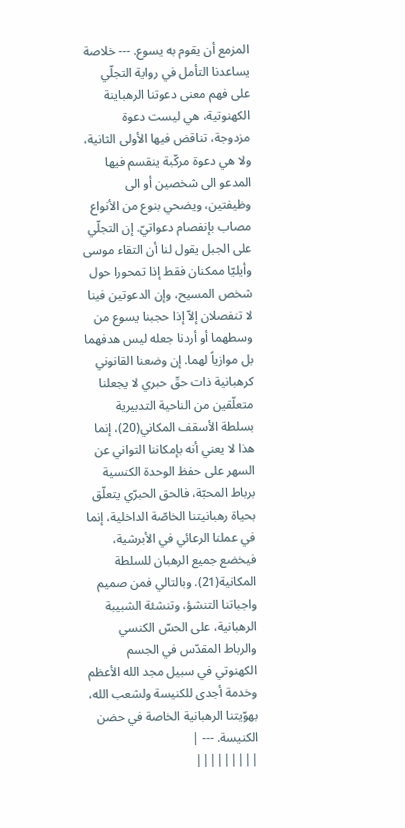المزمع أن يقوم به يسوع. --- خلاصة
يساعدنا التأمل في رواية التجلّي على فهم معنى دعوتنا الرهباينة الكهنوتية، هي ليست دعوة مزدوجة، تناقض فيها الأولى الثانية، ولا هي دعوة مركّبة ينقسم فيها المدعو الى شخصين أو الى وظيفتين، ويضحي بنوع من الأنواع مصاب بإنفصام دعواتيّ. إن التجلّي على الجبل يقول لنا أن التقاء موسى وأيليّا ممكنان فقط إذا تمحورا حول شخص المسيح، وإن الدعوتين فينا لا تنفصلان إلاّ إذا حجبنا يسوع من وسطهما أو أردنا جعله ليس هدفهما بل موازياً لهما. إن وضعنا القانوني كرهبانية ذات حقّ حبري لا يجعلنا متعلّقين من الناحية التدبيرية بسلطة الأسقف المكاني(20)، إنما هذا لا يعني أنه بإمكاننا التواني عن السهر على حفظ الوحدة الكنسية برباط المحبّة، فالحق الحبرّي يتعلّق بحياة رهبانيتنا الخاصّة الداخلية، إنما في عملنا الرعائي في الأبرشية، فيخضع جميع الرهبان للسلطة المكانية(21). وبالتالي فمن صميم واجباتنا التنشؤ، وتنشئة الشبيبة الرهبانية، على الحسّ الكنسي والرباط المقدّس في الجسم الكهنوتي في سبيل مجد الله الأعظم وخدمة أجدى للكنيسة ولشعب الله، بهوّيتنا الرهبانية الخاصة في حضن الكنيسة. --- |
|||||||||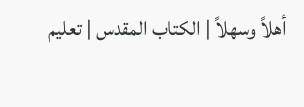أهلاً وسهلاً | الكتاب المقدس | تعليم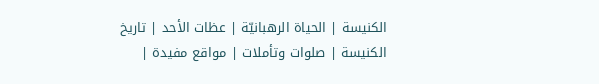الكنيسة | الحياة الرهبانيّة | عظات الأحد | تاريخ الكنيسة | صلوات وتأملات | مواقع مفيدة |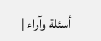أسئلة وآراء |